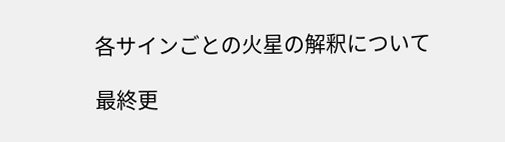各サインごとの火星の解釈について

最終更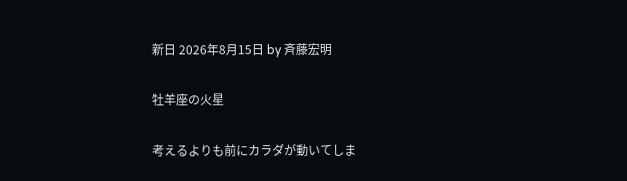新日 2026年8月15日 by 斉藤宏明

牡羊座の火星

考えるよりも前にカラダが動いてしま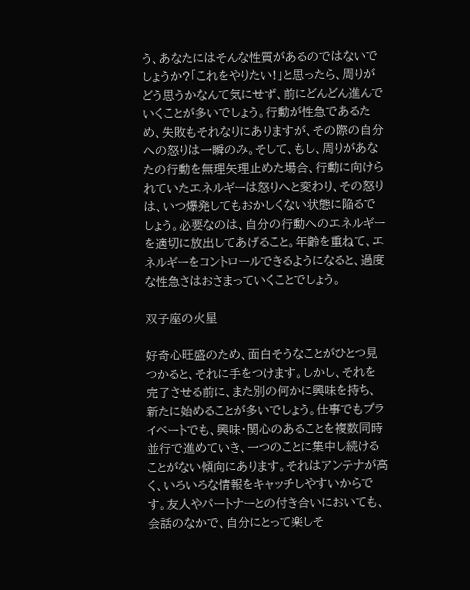う、あなたにはそんな性質があるのではないでしょうか?「これをやりたい!」と思ったら、周りがどう思うかなんて気にせず、前にどんどん進んでいくことが多いでしょう。行動が性急であるため、失敗もそれなりにありますが、その際の自分への怒りは一瞬のみ。そして、もし、周りがあなたの行動を無理矢理止めた場合、行動に向けられていたエネルギーは怒りへと変わり、その怒りは、いつ爆発してもおかしくない状態に陥るでしょう。必要なのは、自分の行動へのエネルギーを適切に放出してあげること。年齢を重ねて、エネルギーをコントロールできるようになると、過度な性急さはおさまっていくことでしょう。

双子座の火星

好奇心旺盛のため、面白そうなことがひとつ見つかると、それに手をつけます。しかし、それを完了させる前に、また別の何かに興味を持ち、新たに始めることが多いでしょう。仕事でもプライベートでも、興味・関心のあることを複数同時並行で進めていき、一つのことに集中し続けることがない傾向にあります。それはアンテナが高く、いろいろな情報をキャッチしやすいからです。友人やパートナーとの付き合いにおいても、会話のなかで、自分にとって楽しそ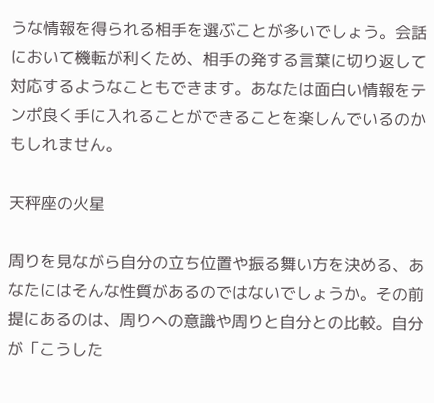うな情報を得られる相手を選ぶことが多いでしょう。会話において機転が利くため、相手の発する言葉に切り返して対応するようなこともできます。あなたは面白い情報をテンポ良く手に入れることができることを楽しんでいるのかもしれません。

天秤座の火星

周りを見ながら自分の立ち位置や振る舞い方を決める、あなたにはそんな性質があるのではないでしょうか。その前提にあるのは、周りへの意識や周りと自分との比較。自分が「こうした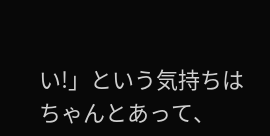い!」という気持ちはちゃんとあって、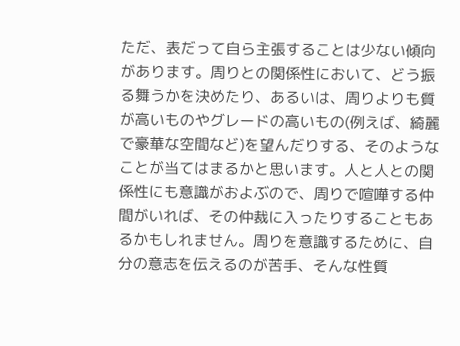ただ、表だって自ら主張することは少ない傾向があります。周りとの関係性において、どう振る舞うかを決めたり、あるいは、周りよりも質が高いものやグレードの高いもの(例えば、綺麗で豪華な空間など)を望んだりする、そのようなことが当てはまるかと思います。人と人との関係性にも意識がおよぶので、周りで喧嘩する仲間がいれば、その仲裁に入ったりすることもあるかもしれません。周りを意識するために、自分の意志を伝えるのが苦手、そんな性質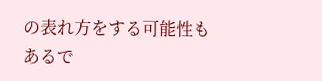の表れ方をする可能性もあるで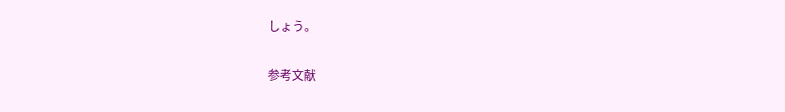しょう。

参考文献